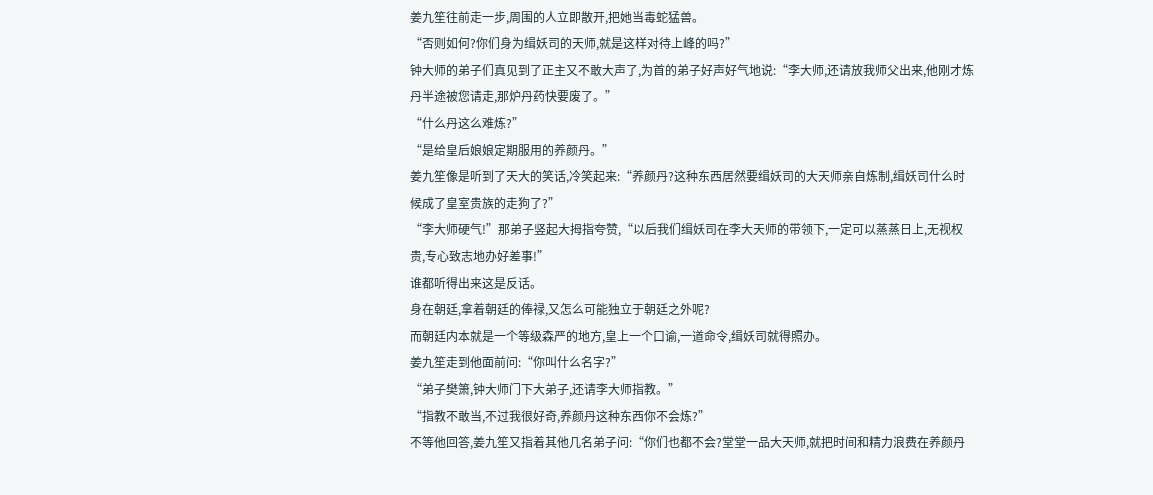姜九笙往前走一步,周围的人立即散开,把她当毒蛇猛兽。
“否则如何?你们身为缉妖司的天师,就是这样对待上峰的吗?”
钟大师的弟子们真见到了正主又不敢大声了,为首的弟子好声好气地说:“李大师,还请放我师父出来,他刚才炼丹半途被您请走,那炉丹药快要废了。”
“什么丹这么难炼?”
“是给皇后娘娘定期服用的养颜丹。”
姜九笙像是听到了天大的笑话,冷笑起来:“养颜丹?这种东西居然要缉妖司的大天师亲自炼制,缉妖司什么时候成了皇室贵族的走狗了?”
“李大师硬气!”那弟子竖起大拇指夸赞,“以后我们缉妖司在李大天师的带领下,一定可以蒸蒸日上,无视权贵,专心致志地办好差事!”
谁都听得出来这是反话。
身在朝廷,拿着朝廷的俸禄,又怎么可能独立于朝廷之外呢?
而朝廷内本就是一个等级森严的地方,皇上一个口谕,一道命令,缉妖司就得照办。
姜九笙走到他面前问:“你叫什么名字?”
“弟子樊箫,钟大师门下大弟子,还请李大师指教。”
“指教不敢当,不过我很好奇,养颜丹这种东西你不会炼?”
不等他回答,姜九笙又指着其他几名弟子问:“你们也都不会?堂堂一品大天师,就把时间和精力浪费在养颜丹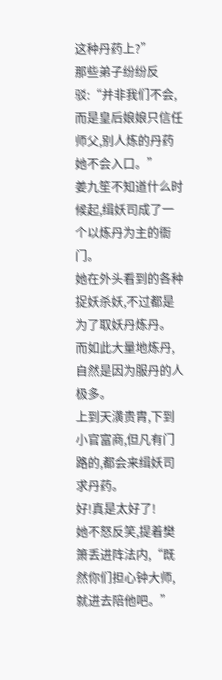这种丹药上?”
那些弟子纷纷反驳:“并非我们不会,而是皇后娘娘只信任师父,别人炼的丹药她不会入口。”
姜九笙不知道什么时候起,缉妖司成了一个以炼丹为主的衙门。
她在外头看到的各种捉妖杀妖,不过都是为了取妖丹炼丹。
而如此大量地炼丹,自然是因为服丹的人极多。
上到天潢贵胄,下到小官富商,但凡有门路的,都会来缉妖司求丹药。
好!真是太好了!
她不怒反笑,提着樊箫丢进阵法内,“既然你们担心钟大师,就进去陪他吧。”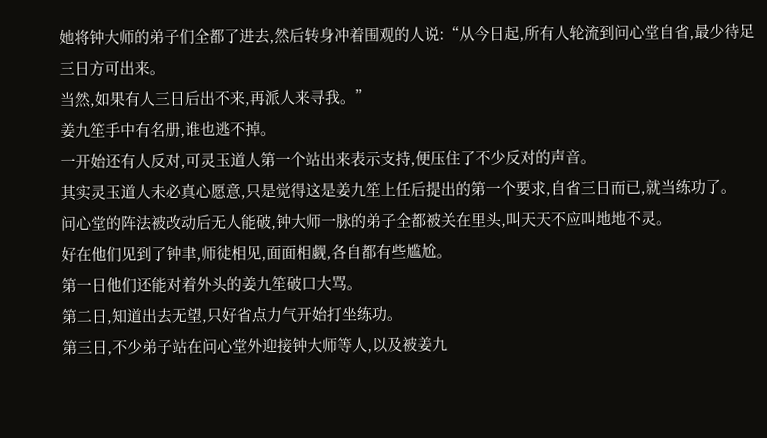她将钟大师的弟子们全都了进去,然后转身冲着围观的人说:“从今日起,所有人轮流到问心堂自省,最少待足三日方可出来。
当然,如果有人三日后出不来,再派人来寻我。”
姜九笙手中有名册,谁也逃不掉。
一开始还有人反对,可灵玉道人第一个站出来表示支持,便压住了不少反对的声音。
其实灵玉道人未必真心愿意,只是觉得这是姜九笙上任后提出的第一个要求,自省三日而已,就当练功了。
问心堂的阵法被改动后无人能破,钟大师一脉的弟子全都被关在里头,叫天天不应叫地地不灵。
好在他们见到了钟聿,师徒相见,面面相觑,各自都有些尴尬。
第一日他们还能对着外头的姜九笙破口大骂。
第二日,知道出去无望,只好省点力气开始打坐练功。
第三日,不少弟子站在问心堂外迎接钟大师等人,以及被姜九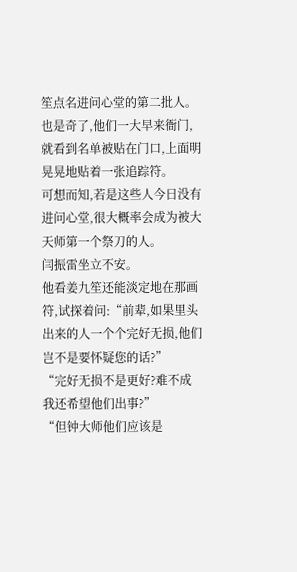笙点名进问心堂的第二批人。
也是奇了,他们一大早来衙门,就看到名单被贴在门口,上面明晃晃地贴着一张追踪符。
可想而知,若是这些人今日没有进问心堂,很大概率会成为被大天师第一个祭刀的人。
闫振雷坐立不安。
他看姜九笙还能淡定地在那画符,试探着问:“前辈,如果里头出来的人一个个完好无损,他们岂不是要怀疑您的话?”
“完好无损不是更好?难不成我还希望他们出事?”
“但钟大师他们应该是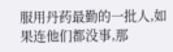服用丹药最勤的一批人,如果连他们都没事,那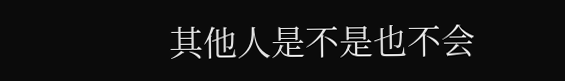其他人是不是也不会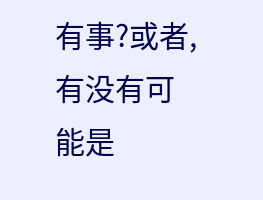有事?或者,有没有可能是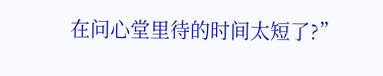在问心堂里待的时间太短了?”